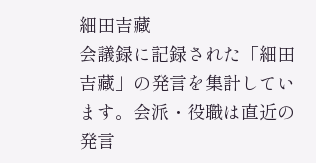細田吉藏
会議録に記録された「細田吉藏」の発言を集計しています。会派・役職は直近の発言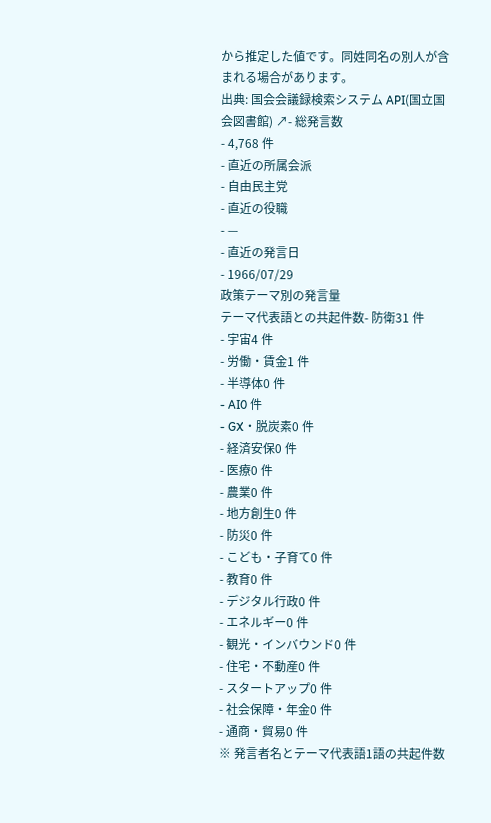から推定した値です。同姓同名の別人が含まれる場合があります。
出典: 国会会議録検索システム API(国立国会図書館) ↗- 総発言数
- 4,768 件
- 直近の所属会派
- 自由民主党
- 直近の役職
- —
- 直近の発言日
- 1966/07/29
政策テーマ別の発言量
テーマ代表語との共起件数- 防衛31 件
- 宇宙4 件
- 労働・賃金1 件
- 半導体0 件
- AI0 件
- GX・脱炭素0 件
- 経済安保0 件
- 医療0 件
- 農業0 件
- 地方創生0 件
- 防災0 件
- こども・子育て0 件
- 教育0 件
- デジタル行政0 件
- エネルギー0 件
- 観光・インバウンド0 件
- 住宅・不動産0 件
- スタートアップ0 件
- 社会保障・年金0 件
- 通商・貿易0 件
※ 発言者名とテーマ代表語1語の共起件数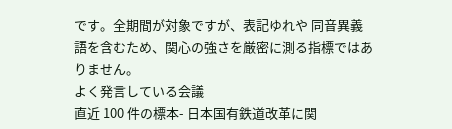です。全期間が対象ですが、表記ゆれや 同音異義語を含むため、関心の強さを厳密に測る指標ではありません。
よく発言している会議
直近 100 件の標本- 日本国有鉄道改革に関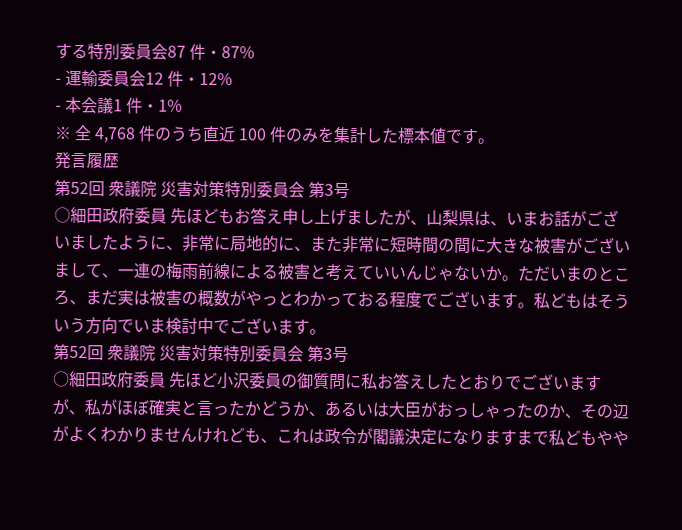する特別委員会87 件・87%
- 運輸委員会12 件・12%
- 本会議1 件・1%
※ 全 4,768 件のうち直近 100 件のみを集計した標本値です。
発言履歴
第52回 衆議院 災害対策特別委員会 第3号
○細田政府委員 先ほどもお答え申し上げましたが、山梨県は、いまお話がございましたように、非常に局地的に、また非常に短時間の間に大きな被害がございまして、一連の梅雨前線による被害と考えていいんじゃないか。ただいまのところ、まだ実は被害の概数がやっとわかっておる程度でございます。私どもはそういう方向でいま検討中でございます。
第52回 衆議院 災害対策特別委員会 第3号
○細田政府委員 先ほど小沢委員の御質問に私お答えしたとおりでございますが、私がほぼ確実と言ったかどうか、あるいは大臣がおっしゃったのか、その辺がよくわかりませんけれども、これは政令が閣議決定になりますまで私どもやや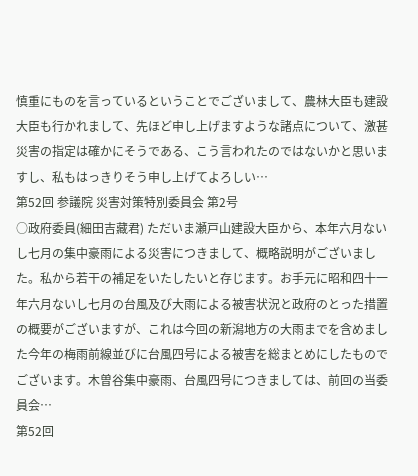慎重にものを言っているということでございまして、農林大臣も建設大臣も行かれまして、先ほど申し上げますような諸点について、激甚災害の指定は確かにそうである、こう言われたのではないかと思いますし、私もはっきりそう申し上げてよろしい…
第52回 参議院 災害対策特別委員会 第2号
○政府委員(細田吉藏君) ただいま瀬戸山建設大臣から、本年六月ないし七月の集中豪雨による災害につきまして、概略説明がございました。私から若干の補足をいたしたいと存じます。お手元に昭和四十一年六月ないし七月の台風及び大雨による被害状況と政府のとった措置の概要がございますが、これは今回の新潟地方の大雨までを含めました今年の梅雨前線並びに台風四号による被害を総まとめにしたものでございます。木曽谷集中豪雨、台風四号につきましては、前回の当委員会…
第52回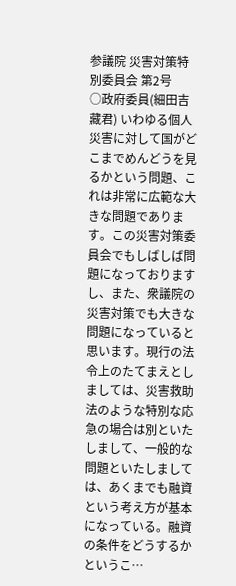参議院 災害対策特別委員会 第2号
○政府委員(細田吉藏君) いわゆる個人災害に対して国がどこまでめんどうを見るかという問題、これは非常に広範な大きな問題であります。この災害対策委員会でもしばしば問題になっておりますし、また、衆議院の災害対策でも大きな問題になっていると思います。現行の法令上のたてまえとしましては、災害救助法のような特別な応急の場合は別といたしまして、一般的な問題といたしましては、あくまでも融資という考え方が基本になっている。融資の条件をどうするかというこ…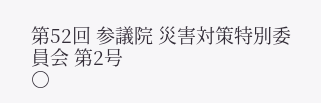第52回 参議院 災害対策特別委員会 第2号
○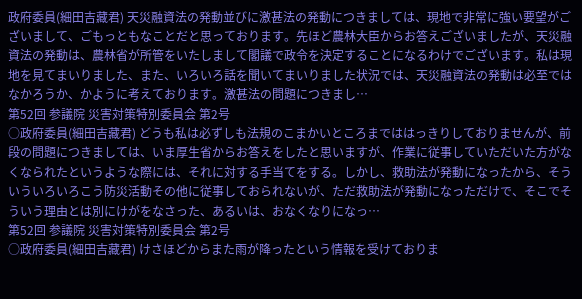政府委員(細田吉藏君) 天災融資法の発動並びに激甚法の発動につきましては、現地で非常に強い要望がございまして、ごもっともなことだと思っております。先ほど農林大臣からお答えございましたが、天災融資法の発動は、農林省が所管をいたしまして閣議で政令を決定することになるわけでございます。私は現地を見てまいりました、また、いろいろ話を聞いてまいりました状況では、天災融資法の発動は必至ではなかろうか、かように考えております。激甚法の問題につきまし…
第52回 参議院 災害対策特別委員会 第2号
○政府委員(細田吉藏君) どうも私は必ずしも法規のこまかいところまでははっきりしておりませんが、前段の問題につきましては、いま厚生省からお答えをしたと思いますが、作業に従事していただいた方がなくなられたというような際には、それに対する手当てをする。しかし、救助法が発動になったから、そういういろいろこう防災活動その他に従事しておられないが、ただ救助法が発動になっただけで、そこでそういう理由とは別にけがをなさった、あるいは、おなくなりになっ…
第52回 参議院 災害対策特別委員会 第2号
○政府委員(細田吉藏君) けさほどからまた雨が降ったという情報を受けておりま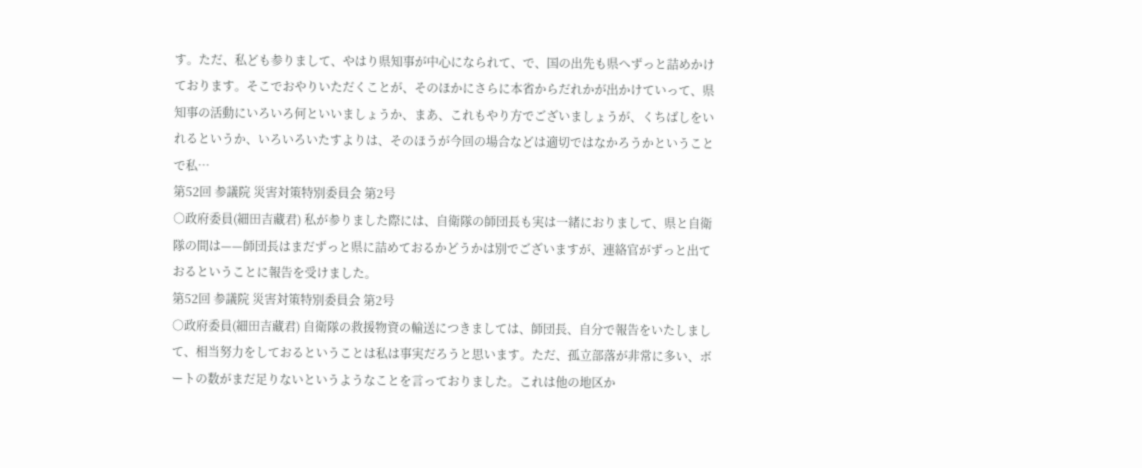す。ただ、私ども参りまして、やはり県知事が中心になられて、で、国の出先も県へずっと詰めかけております。そこでおやりいただくことが、そのほかにさらに本省からだれかが出かけていって、県知事の活動にいろいろ何といいましょうか、まあ、これもやり方でございましょうが、くちばしをいれるというか、いろいろいたすよりは、そのほうが今回の場合などは適切ではなかろうかということで私…
第52回 参議院 災害対策特別委員会 第2号
○政府委員(細田吉藏君) 私が参りました際には、自衛隊の師団長も実は一緒におりまして、県と自衛隊の間は——師団長はまだずっと県に詰めておるかどうかは別でございますが、連絡官がずっと出ておるということに報告を受けました。
第52回 参議院 災害対策特別委員会 第2号
○政府委員(細田吉藏君) 自衛隊の救援物資の輸送につきましては、師団長、自分で報告をいたしまして、相当努力をしておるということは私は事実だろうと思います。ただ、孤立部落が非常に多い、ボートの数がまだ足りないというようなことを言っておりました。これは他の地区か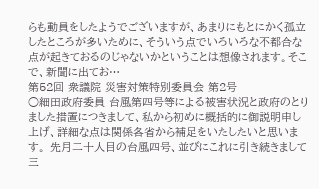らも動員をしたようでございますが、あまりにもとにかく孤立したところが多いために、そういう点でいろいろな不都合な点が起きておるのじゃないかということは想像されます。そこで、新聞に出てお…
第52回 衆議院 災害対策特別委員会 第2号
○細田政府委員 台風第四号等による被害状況と政府のとりました措置につきまして、私から初めに概括的に御説明申し上げ、詳細な点は関係各省から補足をいたしたいと思います。 先月二十人目の台風四号、並びにこれに引き続きまして三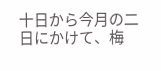十日から今月の二日にかけて、梅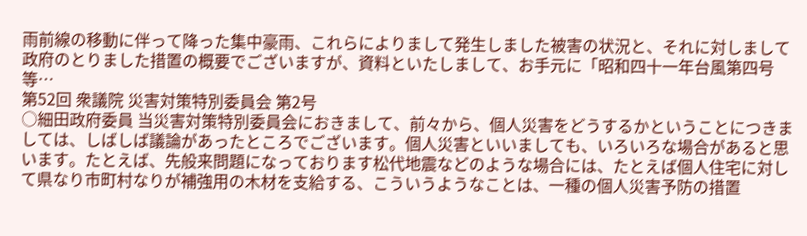雨前線の移動に伴って降った集中豪雨、これらによりまして発生しました被害の状況と、それに対しまして政府のとりました措置の概要でございますが、資料といたしまして、お手元に「昭和四十一年台風第四号等…
第52回 衆議院 災害対策特別委員会 第2号
○細田政府委員 当災害対策特別委員会におきまして、前々から、個人災害をどうするかということにつきましては、しばしば議論があったところでございます。個人災害といいましても、いろいろな場合があると思います。たとえば、先般来問題になっております松代地震などのような場合には、たとえば個人住宅に対して県なり市町村なりが補強用の木材を支給する、こういうようなことは、一種の個人災害予防の措置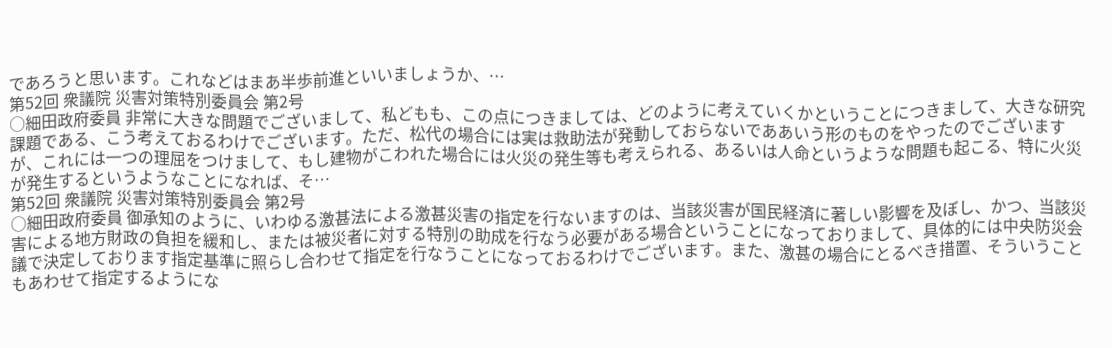であろうと思います。これなどはまあ半歩前進といいましょうか、…
第52回 衆議院 災害対策特別委員会 第2号
○細田政府委員 非常に大きな問題でございまして、私どもも、この点につきましては、どのように考えていくかということにつきまして、大きな研究課題である、こう考えておるわけでございます。ただ、松代の場合には実は救助法が発動しておらないでああいう形のものをやったのでございますが、これには一つの理屈をつけまして、もし建物がこわれた場合には火災の発生等も考えられる、あるいは人命というような問題も起こる、特に火災が発生するというようなことになれば、そ…
第52回 衆議院 災害対策特別委員会 第2号
○細田政府委員 御承知のように、いわゆる激甚法による激甚災害の指定を行ないますのは、当該災害が国民経済に著しい影響を及ぼし、かつ、当該災害による地方財政の負担を緩和し、または被災者に対する特別の助成を行なう必要がある場合ということになっておりまして、具体的には中央防災会議で決定しております指定基準に照らし合わせて指定を行なうことになっておるわけでございます。また、激甚の場合にとるべき措置、そういうこともあわせて指定するようにな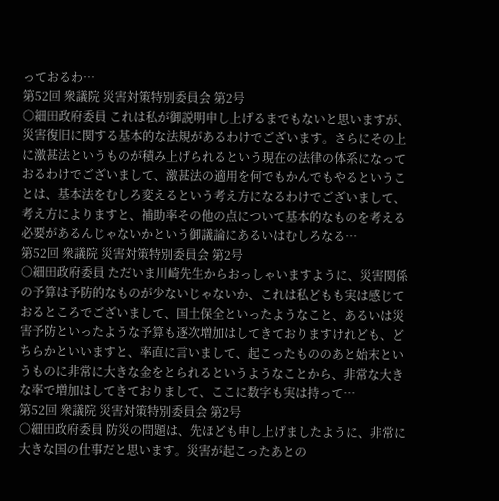っておるわ…
第52回 衆議院 災害対策特別委員会 第2号
○細田政府委員 これは私が御説明申し上げるまでもないと思いますが、災害復旧に関する基本的な法規があるわけでございます。さらにその上に激甚法というものが積み上げられるという現在の法律の体系になっておるわけでございまして、激甚法の適用を何でもかんでもやるということは、基本法をむしろ変えるという考え方になるわけでございまして、考え方によりますと、補助率その他の点について基本的なものを考える必要があるんじゃないかという御議論にあるいはむしろなる…
第52回 衆議院 災害対策特別委員会 第2号
○細田政府委員 ただいま川崎先生からおっしゃいますように、災害関係の予算は予防的なものが少ないじゃないか、これは私どもも実は感じておるところでございまして、国土保全といったようなこと、あるいは災害予防といったような予算も逐次増加はしてきておりますけれども、どちらかといいますと、率直に言いまして、起こったもののあと始末というものに非常に大きな金をとられるというようなことから、非常な大きな率で増加はしてきておりまして、ここに数字も実は持って…
第52回 衆議院 災害対策特別委員会 第2号
○細田政府委員 防災の問題は、先ほども申し上げましたように、非常に大きな国の仕事だと思います。災害が起こったあとの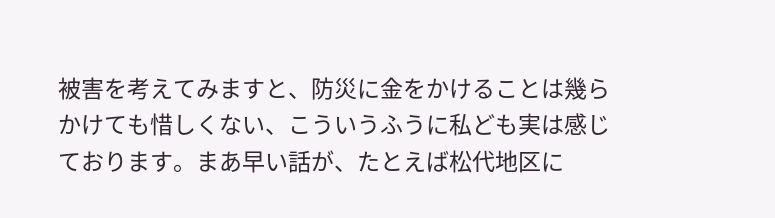被害を考えてみますと、防災に金をかけることは幾らかけても惜しくない、こういうふうに私ども実は感じております。まあ早い話が、たとえば松代地区に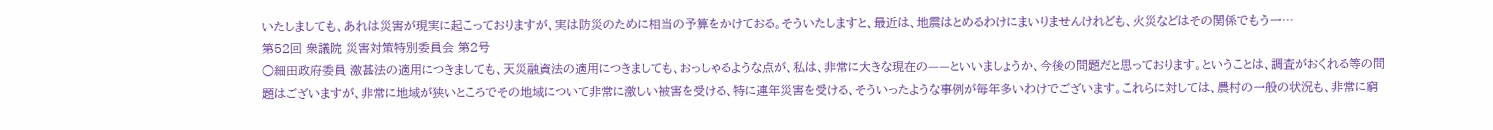いたしましても、あれは災害が現実に起こっておりますが、実は防災のために相当の予算をかけておる。そういたしますと、最近は、地震はとめるわけにまいりませんけれども、火災などはその関係でもう一…
第52回 衆議院 災害対策特別委員会 第2号
○細田政府委員 激甚法の適用につきましても、天災融資法の適用につきましても、おっしゃるような点が、私は、非常に大きな現在の——といいましょうか、今後の問題だと思っております。ということは、調査がおくれる等の問題はございますが、非常に地域が狭いところでその地域について非常に激しい被害を受ける、特に連年災害を受ける、そういったような事例が毎年多いわけでございます。これらに対しては、農村の一般の状況も、非常に窮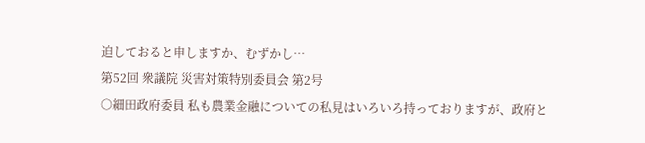迫しておると申しますか、むずかし…
第52回 衆議院 災害対策特別委員会 第2号
○細田政府委員 私も農業金融についての私見はいろいろ持っておりますが、政府と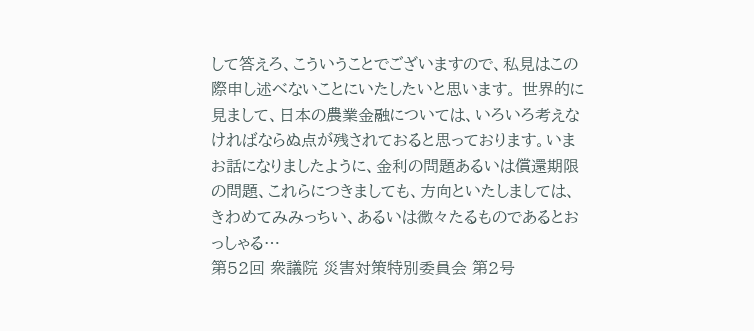して答えろ、こういうことでございますので、私見はこの際申し述べないことにいたしたいと思います。 世界的に見まして、日本の農業金融については、いろいろ考えなければならぬ点が残されておると思っております。いまお話になりましたように、金利の問題あるいは償還期限の問題、これらにつきましても、方向といたしましては、きわめてみみっちい、あるいは微々たるものであるとおっしゃる…
第52回 衆議院 災害対策特別委員会 第2号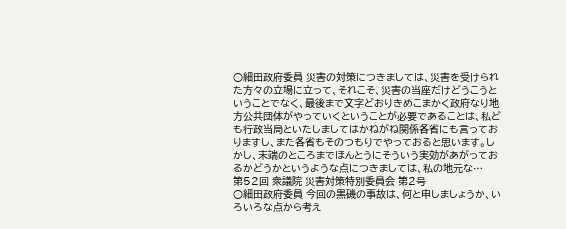○細田政府委員 災害の対策につきましては、災害を受けられた方々の立場に立って、それこそ、災害の当座だけどうこうということでなく、最後まで文字どおりきめこまかく政府なり地方公共団体がやっていくということが必要であることは、私ども行政当局といたしましてはかねがね関係各省にも言っておりますし、また各省もそのつもりでやっておると思います。しかし、末端のところまでほんとうにそういう実効があがっておるかどうかというような点につきましては、私の地元な…
第52回 衆議院 災害対策特別委員会 第2号
○細田政府委員 今回の黒磯の事故は、何と申しましょうか、いろいろな点から考え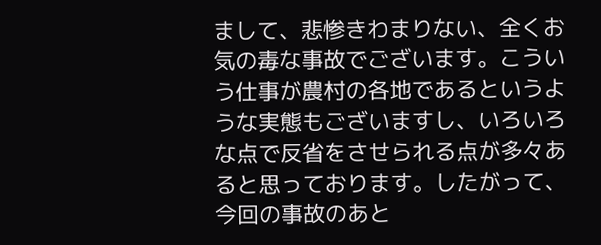まして、悲惨きわまりない、全くお気の毒な事故でございます。こういう仕事が農村の各地であるというような実態もございますし、いろいろな点で反省をさせられる点が多々あると思っております。したがって、今回の事故のあと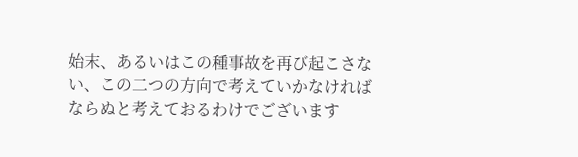始末、あるいはこの種事故を再び起こさない、この二つの方向で考えていかなければならぬと考えておるわけでございます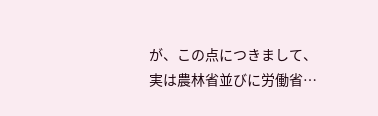が、この点につきまして、実は農林省並びに労働省…